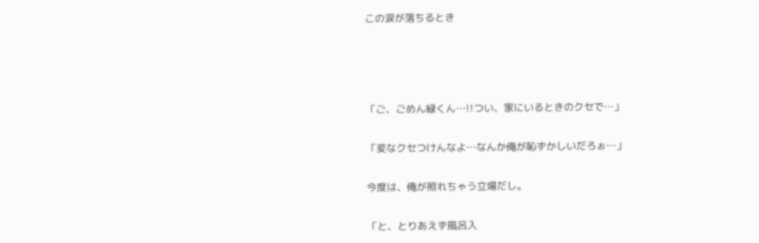この涙が落ちるとき






「ご、ごめん緑くん…!!つい、家にいるときのクセで…」


「変なクセつけんなよ…なんか俺が恥ずかしいだろぉ…」


今度は、俺が照れちゃう立場だし。


「と、とりあえず風呂入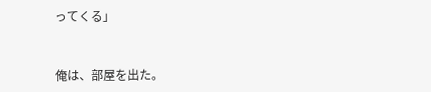ってくる」


俺は、部屋を出た。